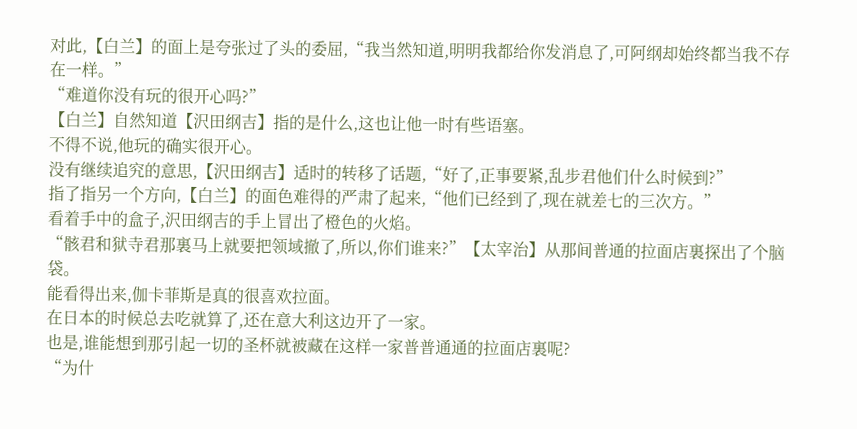对此,【白兰】的面上是夸张过了头的委屈,“我当然知道,明明我都给你发消息了,可阿纲却始终都当我不存在一样。”
“难道你没有玩的很开心吗?”
【白兰】自然知道【沢田纲吉】指的是什么,这也让他一时有些语塞。
不得不说,他玩的确实很开心。
没有继续追究的意思,【沢田纲吉】适时的转移了话题,“好了,正事要紧,乱步君他们什么时候到?”
指了指另一个方向,【白兰】的面色难得的严肃了起来,“他们已经到了,现在就差七的三次方。”
看着手中的盒子,沢田纲吉的手上冒出了橙色的火焰。
“骸君和狱寺君那裏马上就要把领域撤了,所以,你们谁来?”【太宰治】从那间普通的拉面店裏探出了个脑袋。
能看得出来,伽卡菲斯是真的很喜欢拉面。
在日本的时候总去吃就算了,还在意大利这边开了一家。
也是,谁能想到那引起一切的圣杯就被藏在这样一家普普通通的拉面店裏呢?
“为什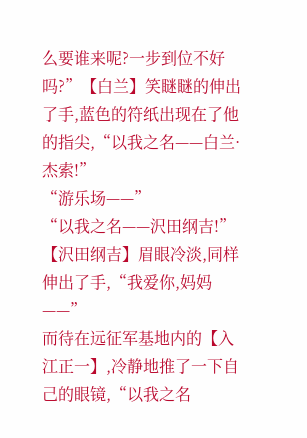么要谁来呢?一步到位不好吗?”【白兰】笑瞇瞇的伸出了手,蓝色的符纸出现在了他的指尖,“以我之名——白兰·杰索!”
“游乐场——”
“以我之名——沢田纲吉!”【沢田纲吉】眉眼冷淡,同样伸出了手,“我爱你,妈妈——”
而待在远征军基地内的【入江正一】,冷静地推了一下自己的眼镜,“以我之名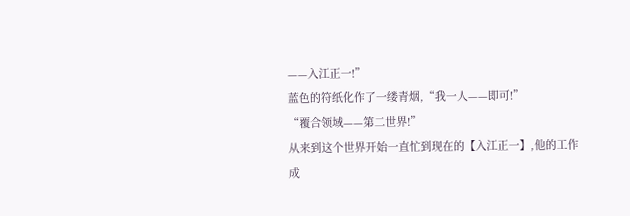——入江正一!”
蓝色的符纸化作了一缕青烟,“我一人——即可!”
“覆合领域——第二世界!”
从来到这个世界开始一直忙到现在的【入江正一】,他的工作成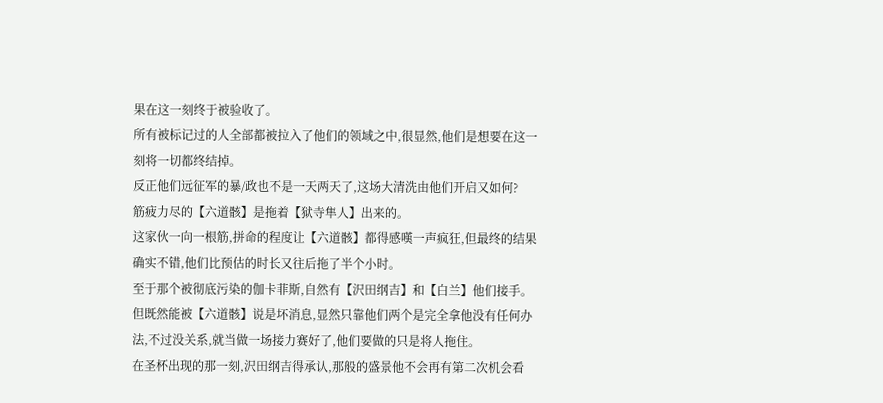果在这一刻终于被验收了。
所有被标记过的人全部都被拉入了他们的领域之中,很显然,他们是想要在这一刻将一切都终结掉。
反正他们远征军的暴/政也不是一天两天了,这场大清洗由他们开启又如何?
筋疲力尽的【六道骸】是拖着【狱寺隼人】出来的。
这家伙一向一根筋,拼命的程度让【六道骸】都得感嘆一声疯狂,但最终的结果确实不错,他们比预估的时长又往后拖了半个小时。
至于那个被彻底污染的伽卡菲斯,自然有【沢田纲吉】和【白兰】他们接手。
但既然能被【六道骸】说是坏消息,显然只靠他们两个是完全拿他没有任何办法,不过没关系,就当做一场接力赛好了,他们要做的只是将人拖住。
在圣杯出现的那一刻,沢田纲吉得承认,那般的盛景他不会再有第二次机会看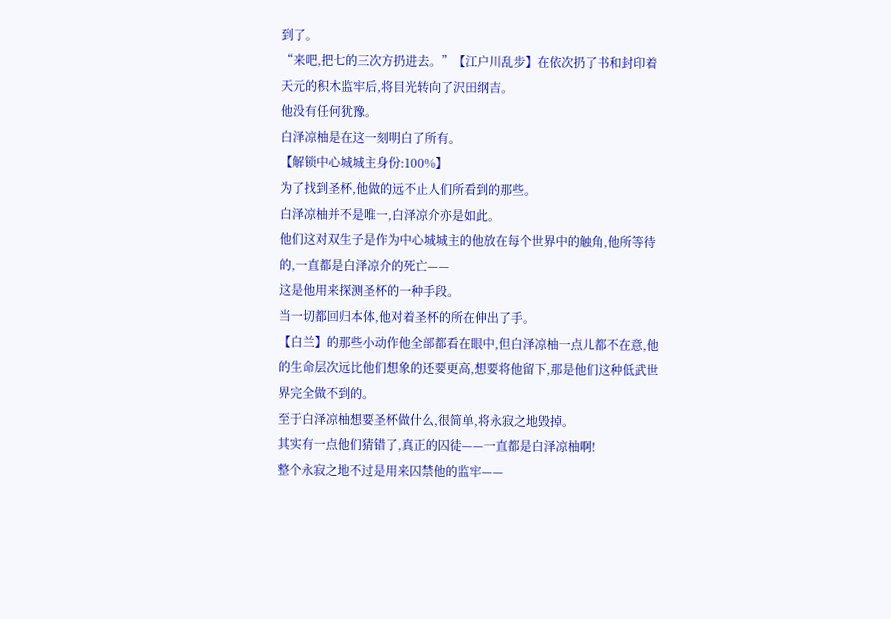到了。
“来吧,把七的三次方扔进去。”【江户川乱步】在依次扔了书和封印着天元的积木监牢后,将目光转向了沢田纲吉。
他没有任何犹豫。
白泽凉柚是在这一刻明白了所有。
【解锁中心城城主身份:100%】
为了找到圣杯,他做的远不止人们所看到的那些。
白泽凉柚并不是唯一,白泽凉介亦是如此。
他们这对双生子是作为中心城城主的他放在每个世界中的触角,他所等待的,一直都是白泽凉介的死亡——
这是他用来探测圣杯的一种手段。
当一切都回归本体,他对着圣杯的所在伸出了手。
【白兰】的那些小动作他全部都看在眼中,但白泽凉柚一点儿都不在意,他的生命层次远比他们想象的还要更高,想要将他留下,那是他们这种低武世界完全做不到的。
至于白泽凉柚想要圣杯做什么,很简单,将永寂之地毁掉。
其实有一点他们猜错了,真正的囚徒——一直都是白泽凉柚啊!
整个永寂之地不过是用来囚禁他的监牢——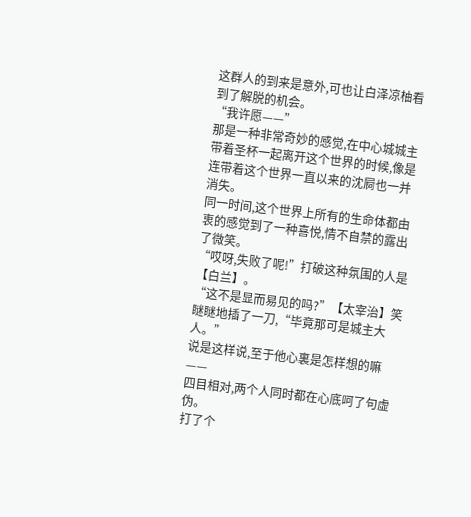这群人的到来是意外,可也让白泽凉柚看到了解脱的机会。
“我许愿——”
那是一种非常奇妙的感觉,在中心城城主带着圣杯一起离开这个世界的时候,像是连带着这个世界一直以来的沈屙也一并消失。
同一时间,这个世界上所有的生命体都由衷的感觉到了一种喜悦,情不自禁的露出了微笑。
“哎呀,失败了呢!”打破这种氛围的人是【白兰】。
“这不是显而易见的吗?”【太宰治】笑瞇瞇地插了一刀,“毕竟那可是城主大人。”
说是这样说,至于他心裏是怎样想的嘛——
四目相对,两个人同时都在心底呵了句虚伪。
打了个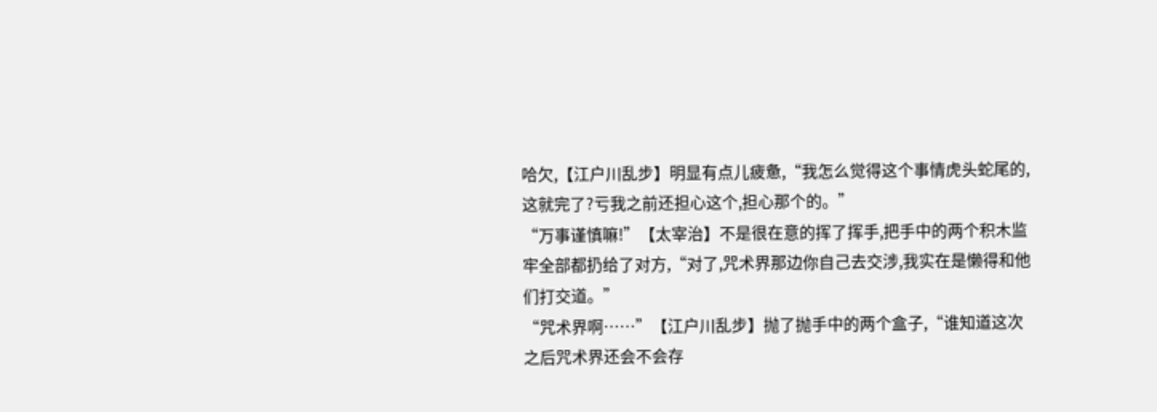哈欠,【江户川乱步】明显有点儿疲惫,“我怎么觉得这个事情虎头蛇尾的,这就完了?亏我之前还担心这个,担心那个的。”
“万事谨慎嘛!”【太宰治】不是很在意的挥了挥手,把手中的两个积木监牢全部都扔给了对方,“对了,咒术界那边你自己去交涉,我实在是懒得和他们打交道。”
“咒术界啊……”【江户川乱步】抛了抛手中的两个盒子,“谁知道这次之后咒术界还会不会存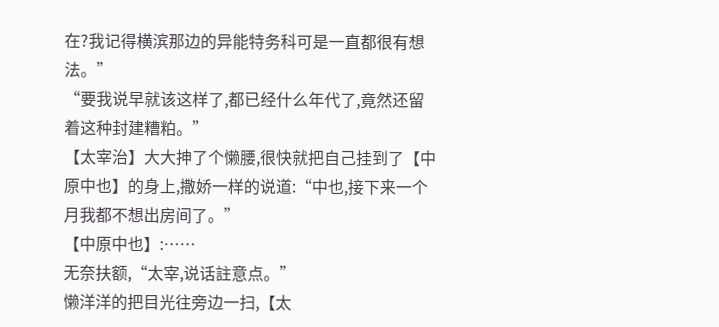在?我记得横滨那边的异能特务科可是一直都很有想法。”
“要我说早就该这样了,都已经什么年代了,竟然还留着这种封建糟粕。”
【太宰治】大大抻了个懒腰,很快就把自己挂到了【中原中也】的身上,撒娇一样的说道:“中也,接下来一个月我都不想出房间了。”
【中原中也】:……
无奈扶额,“太宰,说话註意点。”
懒洋洋的把目光往旁边一扫,【太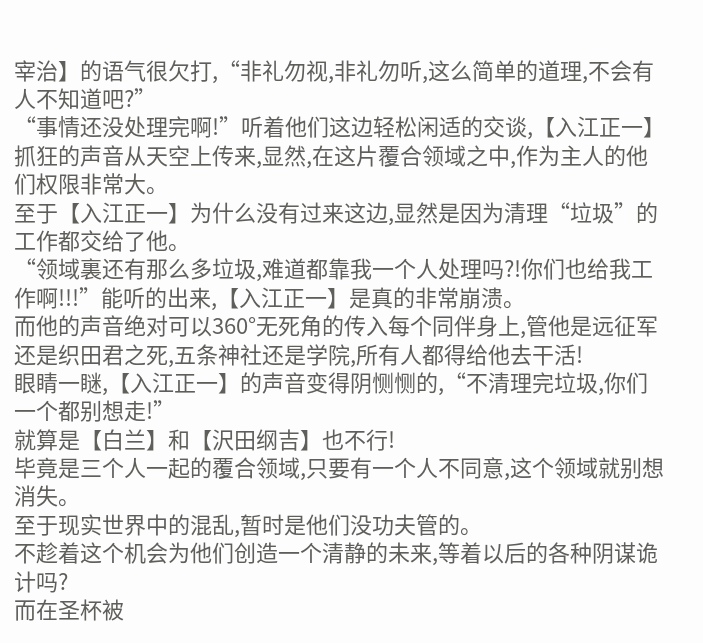宰治】的语气很欠打,“非礼勿视,非礼勿听,这么简单的道理,不会有人不知道吧?”
“事情还没处理完啊!”听着他们这边轻松闲适的交谈,【入江正一】抓狂的声音从天空上传来,显然,在这片覆合领域之中,作为主人的他们权限非常大。
至于【入江正一】为什么没有过来这边,显然是因为清理“垃圾”的工作都交给了他。
“领域裏还有那么多垃圾,难道都靠我一个人处理吗?!你们也给我工作啊!!!”能听的出来,【入江正一】是真的非常崩溃。
而他的声音绝对可以360°无死角的传入每个同伴身上,管他是远征军还是织田君之死,五条神社还是学院,所有人都得给他去干活!
眼睛一瞇,【入江正一】的声音变得阴恻恻的,“不清理完垃圾,你们一个都别想走!”
就算是【白兰】和【沢田纲吉】也不行!
毕竟是三个人一起的覆合领域,只要有一个人不同意,这个领域就别想消失。
至于现实世界中的混乱,暂时是他们没功夫管的。
不趁着这个机会为他们创造一个清静的未来,等着以后的各种阴谋诡计吗?
而在圣杯被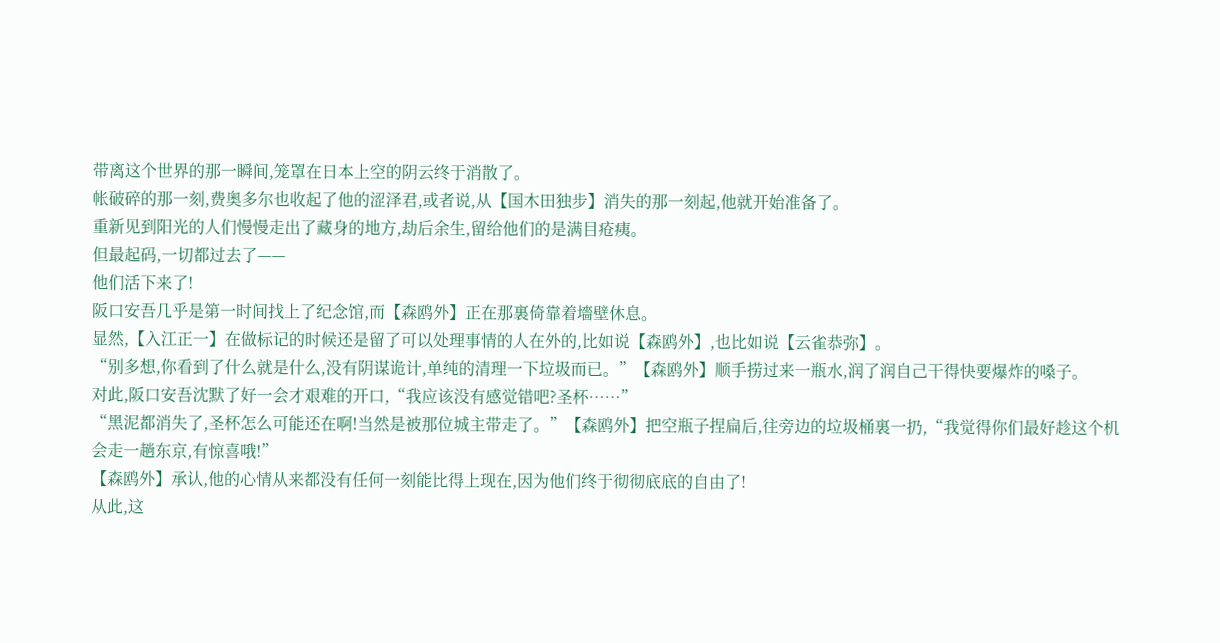带离这个世界的那一瞬间,笼罩在日本上空的阴云终于消散了。
帐破碎的那一刻,费奥多尔也收起了他的涩泽君,或者说,从【国木田独步】消失的那一刻起,他就开始准备了。
重新见到阳光的人们慢慢走出了藏身的地方,劫后余生,留给他们的是满目疮痍。
但最起码,一切都过去了——
他们活下来了!
阪口安吾几乎是第一时间找上了纪念馆,而【森鸥外】正在那裏倚靠着墻壁休息。
显然,【入江正一】在做标记的时候还是留了可以处理事情的人在外的,比如说【森鸥外】,也比如说【云雀恭弥】。
“别多想,你看到了什么就是什么,没有阴谋诡计,单纯的清理一下垃圾而已。”【森鸥外】顺手捞过来一瓶水,润了润自己干得快要爆炸的嗓子。
对此,阪口安吾沈默了好一会才艰难的开口,“我应该没有感觉错吧?圣杯……”
“黑泥都消失了,圣杯怎么可能还在啊!当然是被那位城主带走了。”【森鸥外】把空瓶子捏扁后,往旁边的垃圾桶裏一扔,“我觉得你们最好趁这个机会走一趟东京,有惊喜哦!”
【森鸥外】承认,他的心情从来都没有任何一刻能比得上现在,因为他们终于彻彻底底的自由了!
从此,这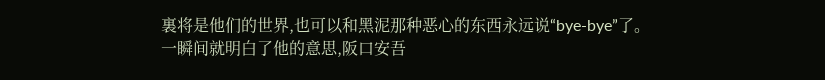裏将是他们的世界,也可以和黑泥那种恶心的东西永远说“bye-bye”了。
一瞬间就明白了他的意思,阪口安吾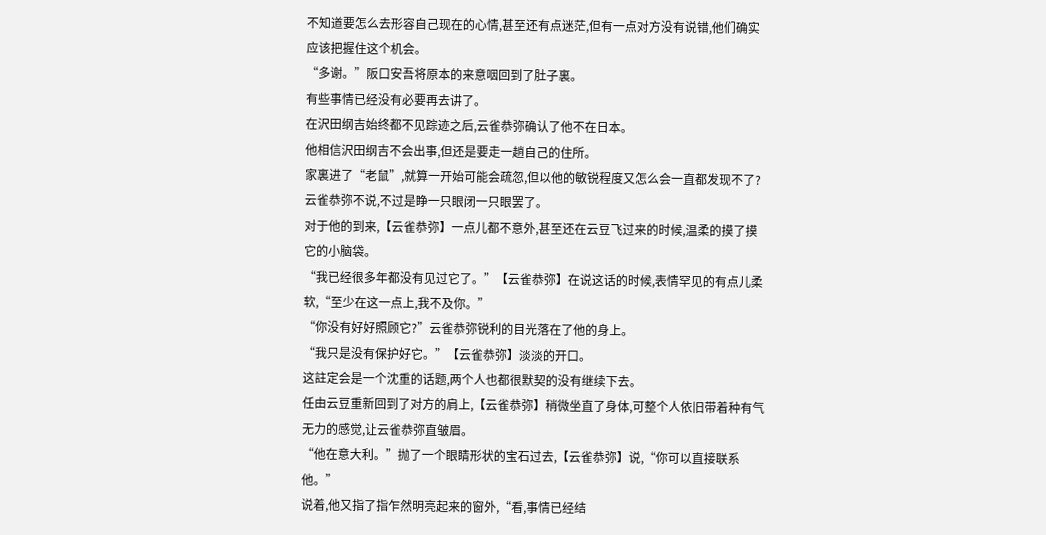不知道要怎么去形容自己现在的心情,甚至还有点迷茫,但有一点对方没有说错,他们确实应该把握住这个机会。
“多谢。”阪口安吾将原本的来意咽回到了肚子裏。
有些事情已经没有必要再去讲了。
在沢田纲吉始终都不见踪迹之后,云雀恭弥确认了他不在日本。
他相信沢田纲吉不会出事,但还是要走一趟自己的住所。
家裏进了“老鼠”,就算一开始可能会疏忽,但以他的敏锐程度又怎么会一直都发现不了?
云雀恭弥不说,不过是睁一只眼闭一只眼罢了。
对于他的到来,【云雀恭弥】一点儿都不意外,甚至还在云豆飞过来的时候,温柔的摸了摸它的小脑袋。
“我已经很多年都没有见过它了。”【云雀恭弥】在说这话的时候,表情罕见的有点儿柔软,“至少在这一点上,我不及你。”
“你没有好好照顾它?”云雀恭弥锐利的目光落在了他的身上。
“我只是没有保护好它。”【云雀恭弥】淡淡的开口。
这註定会是一个沈重的话题,两个人也都很默契的没有继续下去。
任由云豆重新回到了对方的肩上,【云雀恭弥】稍微坐直了身体,可整个人依旧带着种有气无力的感觉,让云雀恭弥直皱眉。
“他在意大利。”抛了一个眼睛形状的宝石过去,【云雀恭弥】说,“你可以直接联系他。”
说着,他又指了指乍然明亮起来的窗外,“看,事情已经结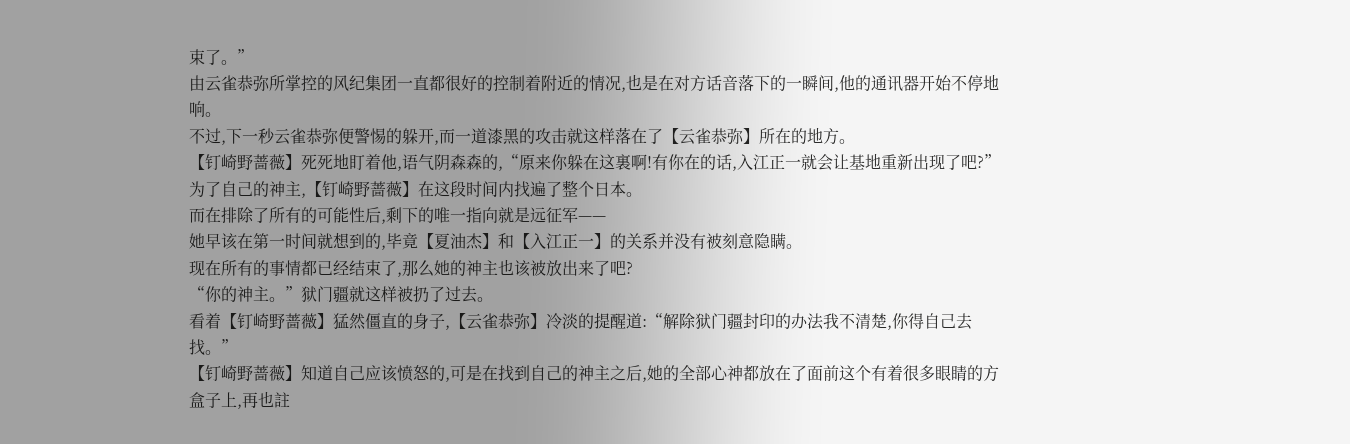束了。”
由云雀恭弥所掌控的风纪集团一直都很好的控制着附近的情况,也是在对方话音落下的一瞬间,他的通讯器开始不停地响。
不过,下一秒云雀恭弥便警惕的躲开,而一道漆黑的攻击就这样落在了【云雀恭弥】所在的地方。
【钉崎野蔷薇】死死地盯着他,语气阴森森的,“原来你躲在这裏啊!有你在的话,入江正一就会让基地重新出现了吧?”
为了自己的神主,【钉崎野蔷薇】在这段时间内找遍了整个日本。
而在排除了所有的可能性后,剩下的唯一指向就是远征军——
她早该在第一时间就想到的,毕竟【夏油杰】和【入江正一】的关系并没有被刻意隐瞒。
现在所有的事情都已经结束了,那么她的神主也该被放出来了吧?
“你的神主。”狱门疆就这样被扔了过去。
看着【钉崎野蔷薇】猛然僵直的身子,【云雀恭弥】冷淡的提醒道:“解除狱门疆封印的办法我不清楚,你得自己去找。”
【钉崎野蔷薇】知道自己应该愤怒的,可是在找到自己的神主之后,她的全部心神都放在了面前这个有着很多眼睛的方盒子上,再也註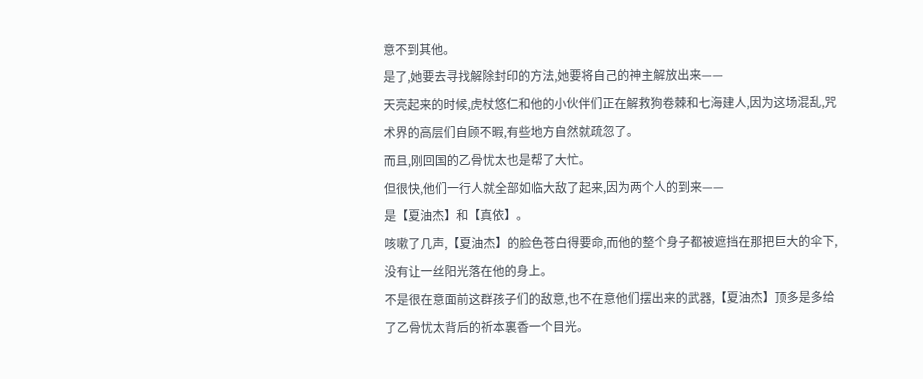意不到其他。
是了,她要去寻找解除封印的方法,她要将自己的神主解放出来——
天亮起来的时候,虎杖悠仁和他的小伙伴们正在解救狗卷棘和七海建人,因为这场混乱,咒术界的高层们自顾不暇,有些地方自然就疏忽了。
而且,刚回国的乙骨忧太也是帮了大忙。
但很快,他们一行人就全部如临大敌了起来,因为两个人的到来——
是【夏油杰】和【真依】。
咳嗽了几声,【夏油杰】的脸色苍白得要命,而他的整个身子都被遮挡在那把巨大的伞下,没有让一丝阳光落在他的身上。
不是很在意面前这群孩子们的敌意,也不在意他们摆出来的武器,【夏油杰】顶多是多给了乙骨忧太背后的祈本裏香一个目光。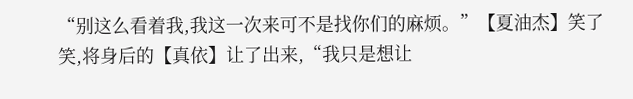“别这么看着我,我这一次来可不是找你们的麻烦。”【夏油杰】笑了笑,将身后的【真依】让了出来,“我只是想让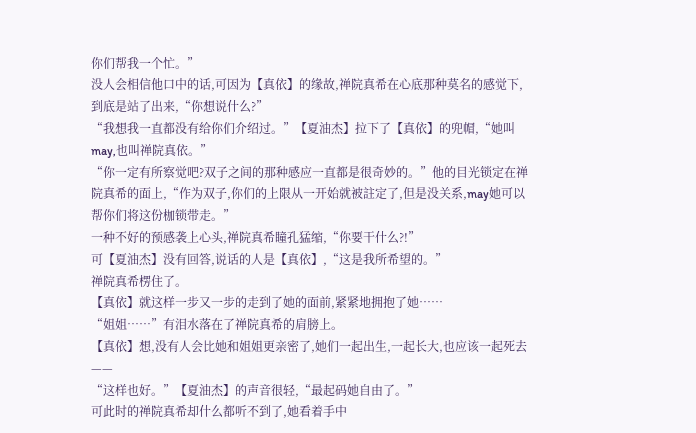你们帮我一个忙。”
没人会相信他口中的话,可因为【真依】的缘故,禅院真希在心底那种莫名的感觉下,到底是站了出来,“你想说什么?”
“我想我一直都没有给你们介绍过。”【夏油杰】拉下了【真依】的兜帽,“她叫may,也叫禅院真依。”
“你一定有所察觉吧?双子之间的那种感应一直都是很奇妙的。”他的目光锁定在禅院真希的面上,“作为双子,你们的上限从一开始就被註定了,但是没关系,may她可以帮你们将这份枷锁带走。”
一种不好的预感袭上心头,禅院真希瞳孔猛缩,“你要干什么?!”
可【夏油杰】没有回答,说话的人是【真依】,“这是我所希望的。”
禅院真希楞住了。
【真依】就这样一步又一步的走到了她的面前,紧紧地拥抱了她……
“姐姐……”有泪水落在了禅院真希的肩膀上。
【真依】想,没有人会比她和姐姐更亲密了,她们一起出生,一起长大,也应该一起死去——
“这样也好。”【夏油杰】的声音很轻,“最起码她自由了。”
可此时的禅院真希却什么都听不到了,她看着手中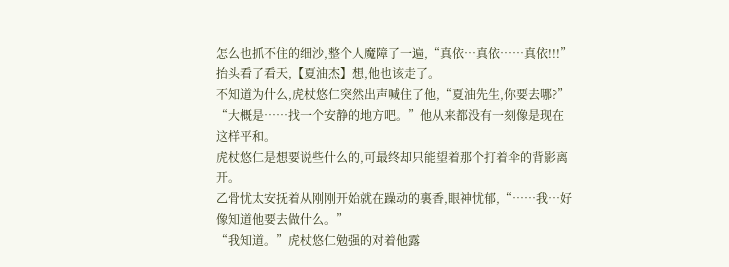怎么也抓不住的细沙,整个人魔障了一遍,“真依…真依……真依!!!”
抬头看了看天,【夏油杰】想,他也该走了。
不知道为什么,虎杖悠仁突然出声喊住了他,“夏油先生,你要去哪?”
“大概是……找一个安静的地方吧。”他从来都没有一刻像是现在这样平和。
虎杖悠仁是想要说些什么的,可最终却只能望着那个打着伞的背影离开。
乙骨忧太安抚着从刚刚开始就在躁动的裏香,眼神忧郁,“……我…好像知道他要去做什么。”
“我知道。”虎杖悠仁勉强的对着他露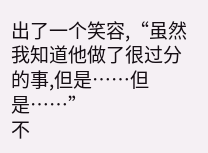出了一个笑容,“虽然我知道他做了很过分的事,但是……但是……”
不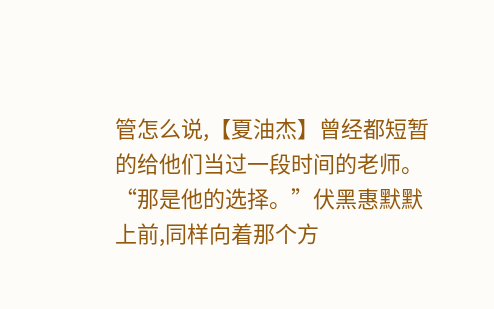管怎么说,【夏油杰】曾经都短暂的给他们当过一段时间的老师。
“那是他的选择。”伏黑惠默默上前,同样向着那个方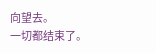向望去。
一切都结束了。